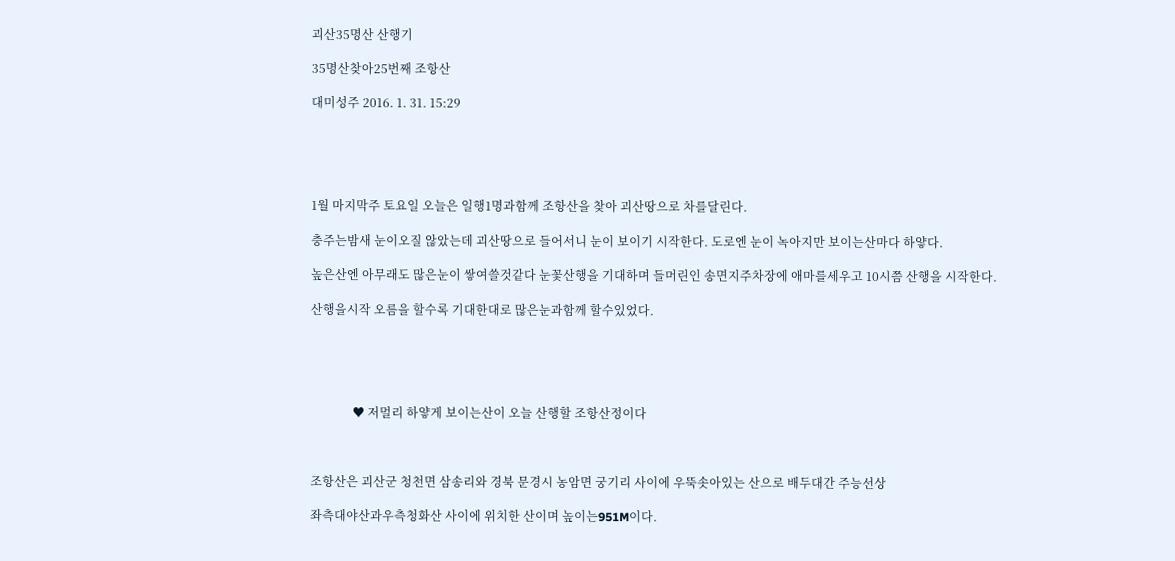괴산35명산 산행기

35명산찾아25번째 조항산

대미성주 2016. 1. 31. 15:29





1월 마지막주 토요일 오늘은 일행1명과함께 조항산을 찾아 괴산땅으로 차를달린다.

충주는밤새 눈이오질 않았는데 괴산땅으로 들어서니 눈이 보이기 시작한다. 도로엔 눈이 녹아지만 보이는산마다 하얗다.

높은산엔 아무래도 많은눈이 쌓여쓸것같다 눈꽃산행을 기대하며 들머린인 송면지주차장에 애마를세우고 10시쯤 산행을 시작한다.

산행을시작 오름을 할수록 기대한대로 많은눈과함께 할수있었다.





              ♥ 저멀리 하얗게 보이는산이 오늘 산행할 조항산정이다



조항산은 괴산군 청천면 삼송리와 경북 문경시 농암면 궁기리 사이에 우뚝솟아있는 산으로 배두대간 주능선상

좌측대야산과우측청화산 사이에 위치한 산이며 높이는951M이다.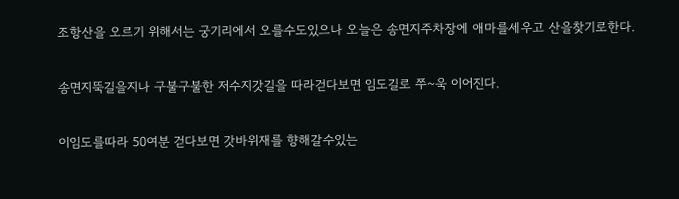조항산을 오르기 위해서는 궁기리에서 오를수도있으나 오늘은 송면지주차장에 애마를세우고 산을찾기로한다.

송면지뚝길을지나 구불구불한 저수지갓길을 따라걷다보면 임도길로 쭈~욱 이어진다.

이임도를따라 50여분 걷다보면 갓바위재를 향해갈수있는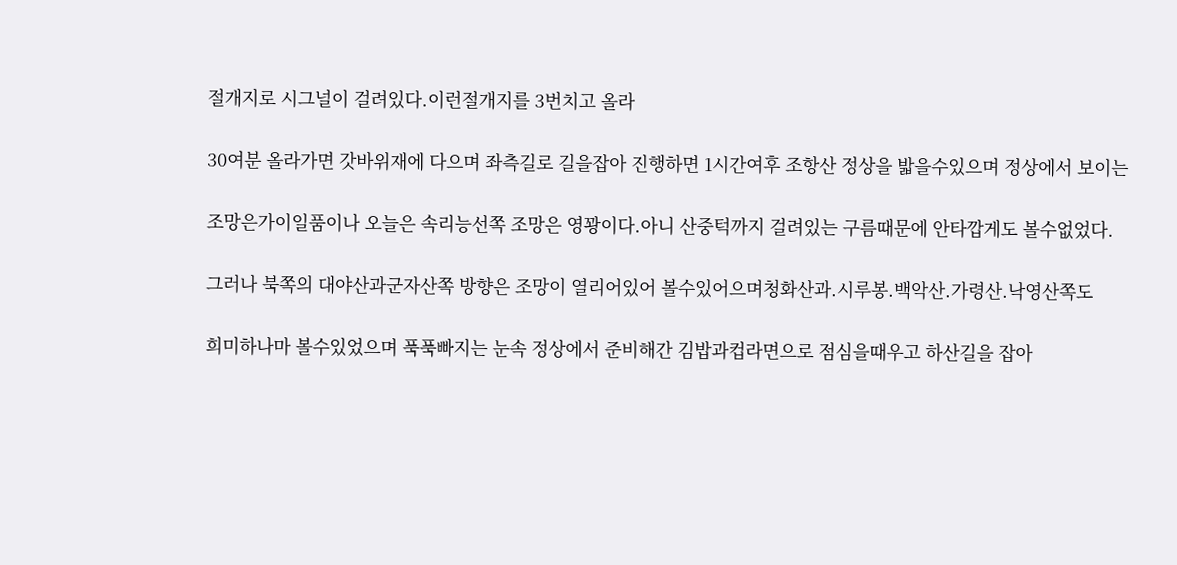절개지로 시그널이 걸려있다.이런절개지를 3번치고 올라

30여분 올라가면 갓바위재에 다으며 좌측길로 길을잡아 진행하면 1시간여후 조항산 정상을 밟을수있으며 정상에서 보이는

조망은가이일품이나 오늘은 속리능선쪽 조망은 영꽝이다.아니 산중턱까지 걸려있는 구름때문에 안타깝게도 볼수없었다.

그러나 북쪽의 대야산과군자산쪽 방향은 조망이 열리어있어 볼수있어으며청화산과.시루봉.백악산.가령산.낙영산쪽도

희미하나마 볼수있었으며 푹푹빠지는 눈속 정상에서 준비해간 김밥과컵라면으로 점심을때우고 하산길을 잡아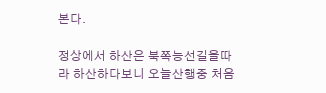본다.

정상에서 하산은 북쪽능선길을따라 하산하다보니 오늘산행중 처음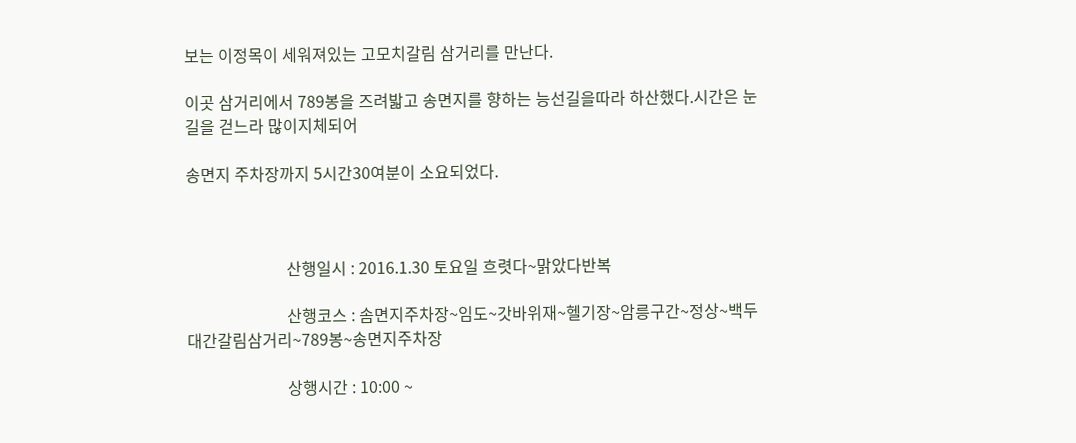보는 이정목이 세워져있는 고모치갈림 삼거리를 만난다.

이곳 삼거리에서 789봉을 즈려밟고 송면지를 향하는 능선길을따라 하산했다.시간은 눈길을 걷느라 많이지체되어

송면지 주차장까지 5시간30여분이 소요되었다.



                         산행일시 : 2016.1.30 토요일 흐렷다~맑았다반복

                         산행코스 : 솜면지주차장~임도~갓바위재~헬기장~암릉구간~정상~백두대간갈림삼거리~789봉~송면지주차장

                         상행시간 : 10:00 ~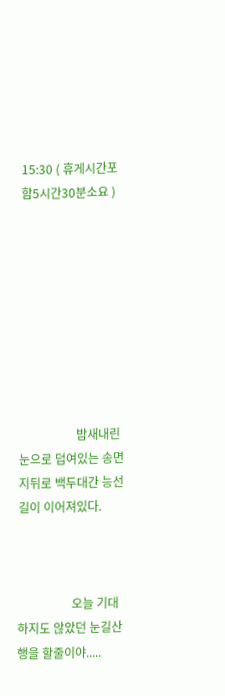15:30 ( 휴게시간포함5시간30분소요 )









                   밤새내린 눈으로 덥여있는 송면지뒤로 백두대간 능선길이 이어져있다.



                  오늘 기대하지도 않았던 눈길산행을 할줄이야.....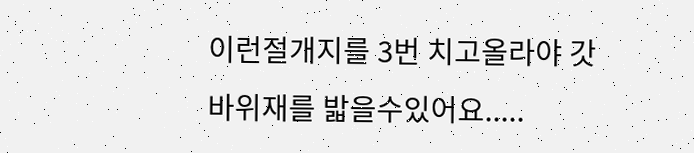이런절개지를 3번 치고올라야 갓바위재를 밟을수있어요.....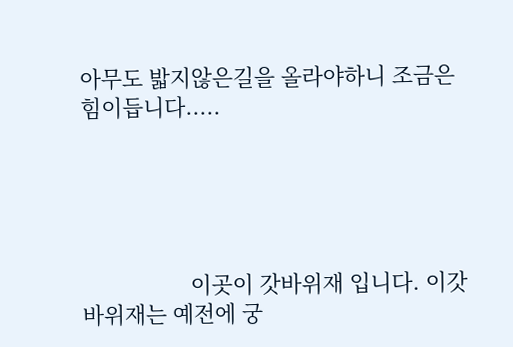아무도 밟지않은길을 올라야하니 조금은 힘이듭니다.....





                  이곳이 갓바위재 입니다. 이갓바위재는 예전에 궁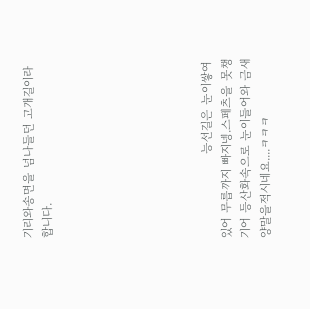기리와송면을 넘나들던 고개길이라 합니다.







                     능선길은 눈이쌓여있어 무릅까지 빠지넹.스페츠을 못챙기어 등산화속으로 눈이들어와 금새 양말을적시네요....ㅋㅋㅋ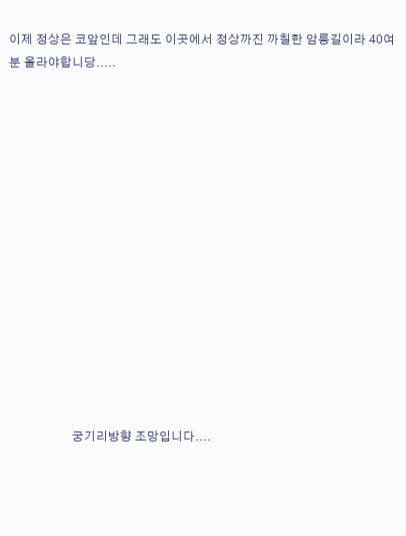이제 정상은 코앞인데 그래도 이곳에서 정상까진 까칠한 암릉길이라 40여분 올라야합니당.....















                     궁기리방향 조망입니다....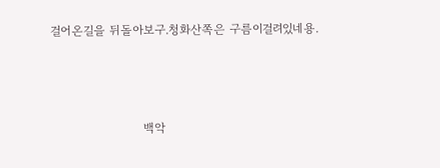걸어온길을 뒤돌아보구.청화산쪽은 구름이걸려있네용.



                       백악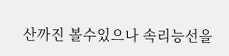산까진 볼수있으나 속리능선을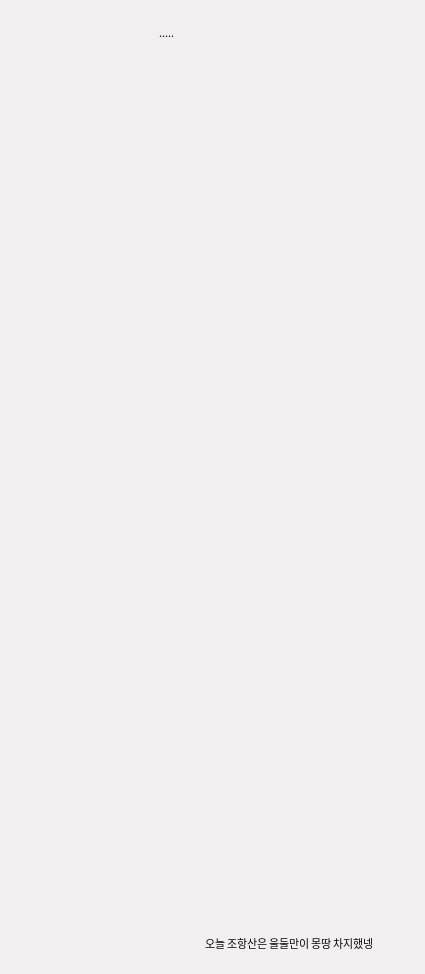.....







































                       오늘 조항산은 울둘만이 몽땅 차지했넹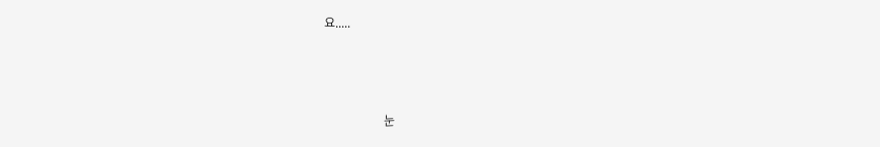요.....



                    눈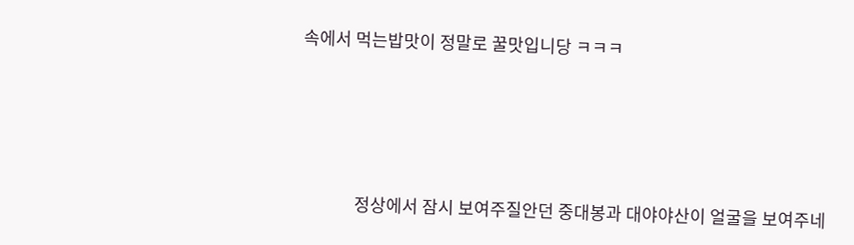속에서 먹는밥맛이 정말로 꿀맛입니당 ㅋㅋㅋ





              정상에서 잠시 보여주질안던 중대봉과 대야야산이 얼굴을 보여주네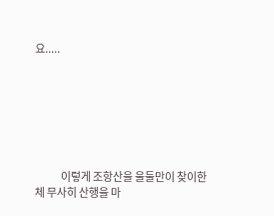요.....







             이렇게 조항산을 울둘만이 찾이한체 무사히 산행을 마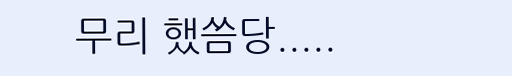무리 했씀당.....